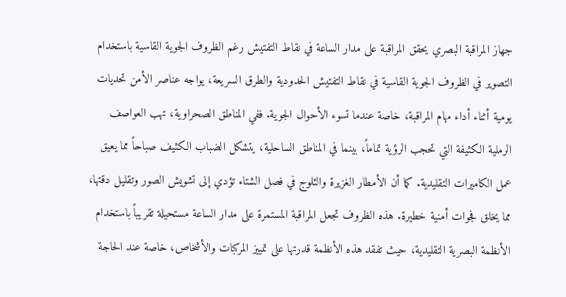جهاز المراقبة البصري يحقق المراقبة على مدار الساعة في نقاط التفتيش رغم الظروف الجوية القاسية باستخدام التصوير في الظروف الجوية القاسية في نقاط التفتيش الحدودية والطرق السريعة، يواجه عناصر الأمن تحديات يومية أثناء أداء مهام المراقبة، خاصة عندما تسوء الأحوال الجوية. ففي المناطق الصحراوية، تهب العواصف الرملية الكثيفة التي تحجب الرؤية تماماً، بينما في المناطق الساحلية، يتشكل الضباب الكثيف صباحاً مما يعيق عمل الكاميرات التقليدية. كما أن الأمطار الغزيرة والثلوج في فصل الشتاء تؤدي إلى تشويش الصور وتقليل دقتها، مما يخلق فجوات أمنية خطيرة. هذه الظروف تجعل المراقبة المستمرة على مدار الساعة مستحيلة تقريباً باستخدام الأنظمة البصرية التقليدية، حيث تفقد هذه الأنظمة قدرتها على تمييز المركبات والأشخاص، خاصة عند الحاجة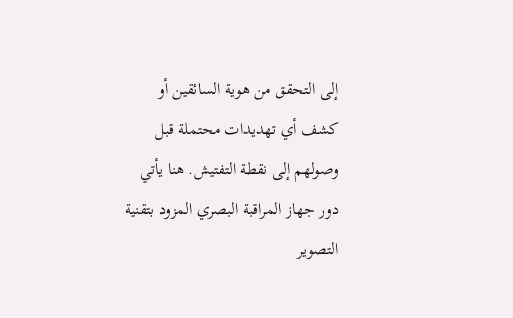إلى التحقق من هوية السائقين أو كشف أي تهديدات محتملة قبل وصولهم إلى نقطة التفتيش. هنا يأتي دور جهاز المراقبة البصري المزود بتقنية التصوير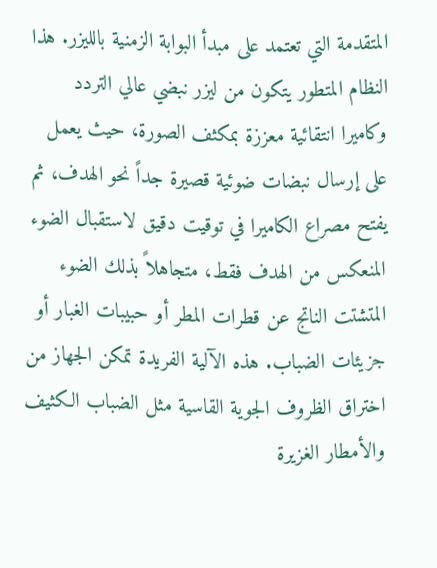المتقدمة التي تعتمد على مبدأ البوابة الزمنية بالليزر. هذا النظام المتطور يتكون من ليزر نبضي عالي التردد وكاميرا انتقائية معززة بمكثف الصورة، حيث يعمل على إرسال نبضات ضوئية قصيرة جداً نحو الهدف، ثم يفتح مصراع الكاميرا في توقيت دقيق لاستقبال الضوء المنعكس من الهدف فقط، متجاهلاً بذلك الضوء المتشتت الناتج عن قطرات المطر أو حبيبات الغبار أو جزيئات الضباب. هذه الآلية الفريدة تمكن الجهاز من اختراق الظروف الجوية القاسية مثل الضباب الكثيف والأمطار الغزيرة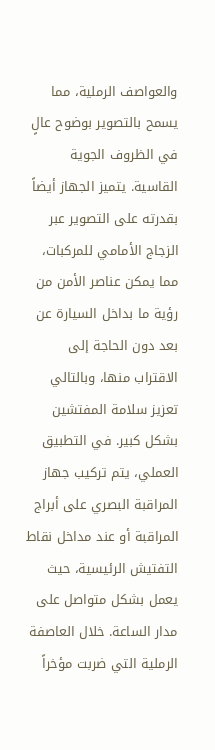والعواصف الرملية، مما يسمح بالتصوير بوضوح عالٍ في الظروف الجوية القاسية. يتميز الجهاز أيضاً بقدرته على التصوير عبر الزجاج الأمامي للمركبات، مما يمكن عناصر الأمن من رؤية ما بداخل السيارة عن بعد دون الحاجة إلى الاقتراب منها، وبالتالي تعزيز سلامة المفتشين بشكل كبير. في التطبيق العملي، يتم تركيب جهاز المراقبة البصري على أبراج المراقبة أو عند مداخل نقاط التفتيش الرئيسية، حيث يعمل بشكل متواصل على مدار الساعة. خلال العاصفة الرملية التي ضربت مؤخراً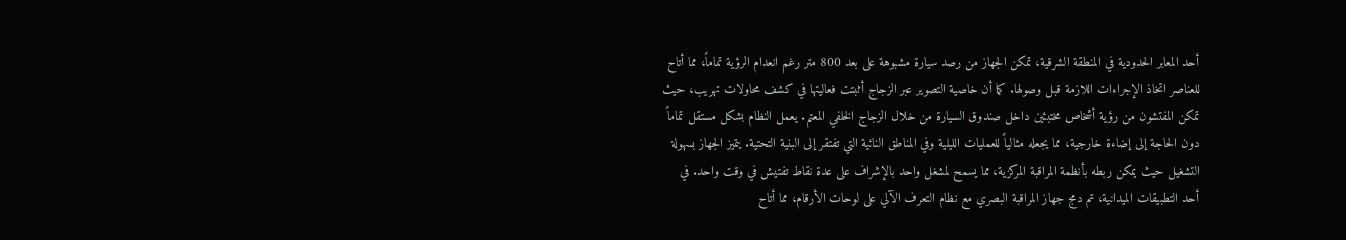أحد المعابر الحدودية في المنطقة الشرقية، تمكن الجهاز من رصد سيارة مشبوهة على بعد 800 متر رغم انعدام الرؤية تماماً، مما أتاح للعناصر اتخاذ الإجراءات اللازمة قبل وصولها. كما أن خاصية التصوير عبر الزجاج أثبتت فعاليتها في كشف محاولات تهريب، حيث تمكن المفتشون من رؤية أشخاص مختبئين داخل صندوق السيارة من خلال الزجاج الخلفي المعتم. يعمل النظام بشكل مستقل تماماً دون الحاجة إلى إضاءة خارجية، مما يجعله مثالياً للعمليات الليلية وفي المناطق النائية التي تفتقر إلى البنية التحتية. يتميز الجهاز بسهولة التشغيل حيث يمكن ربطه بأنظمة المراقبة المركزية، مما يسمح لمشغل واحد بالإشراف على عدة نقاط تفتيش في وقت واحد. في أحد التطبيقات الميدانية، تم دمج جهاز المراقبة البصري مع نظام التعرف الآلي على لوحات الأرقام، مما أتاح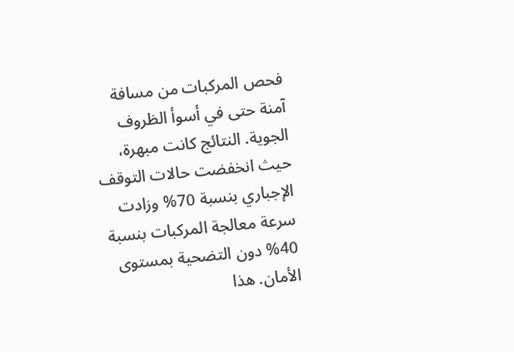فحص المركبات من مسافة آمنة حتى في أسوأ الظروف الجوية. النتائج كانت مبهرة، حيث انخفضت حالات التوقف الإجباري بنسبة 70% وزادت سرعة معالجة المركبات بنسبة 40% دون التضحية بمستوى الأمان. هذا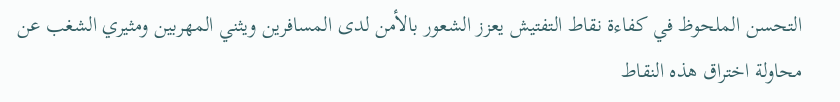التحسن الملحوظ في كفاءة نقاط التفتيش يعزز الشعور بالأمن لدى المسافرين ويثني المهربين ومثيري الشغب عن محاولة اختراق هذه النقاط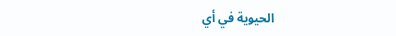الحيوية في أي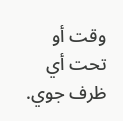وقت أو تحت أي ظرف جوي.